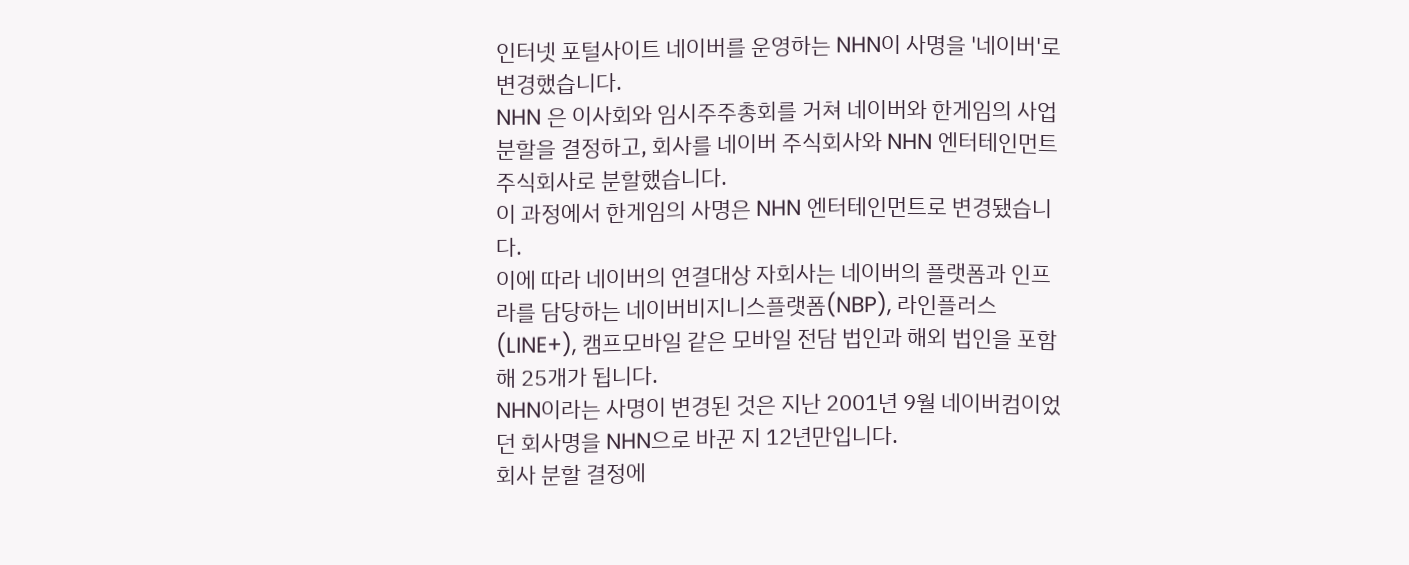인터넷 포털사이트 네이버를 운영하는 NHN이 사명을 '네이버'로 변경했습니다.
NHN 은 이사회와 임시주주총회를 거쳐 네이버와 한게임의 사업 분할을 결정하고, 회사를 네이버 주식회사와 NHN 엔터테인먼트 주식회사로 분할했습니다.
이 과정에서 한게임의 사명은 NHN 엔터테인먼트로 변경됐습니다.
이에 따라 네이버의 연결대상 자회사는 네이버의 플랫폼과 인프라를 담당하는 네이버비지니스플랫폼(NBP), 라인플러스(LINE+), 캠프모바일 같은 모바일 전담 법인과 해외 법인을 포함해 25개가 됩니다.
NHN이라는 사명이 변경된 것은 지난 2001년 9월 네이버컴이었던 회사명을 NHN으로 바꾼 지 12년만입니다.
회사 분할 결정에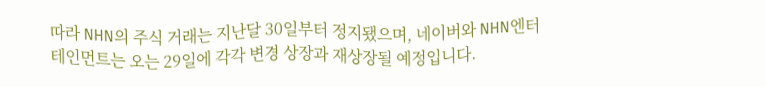따라 NHN의 주식 거래는 지난달 30일부터 정지됐으며, 네이버와 NHN엔터테인먼트는 오는 29일에 각각 변경 상장과 재상장될 예정입니다.